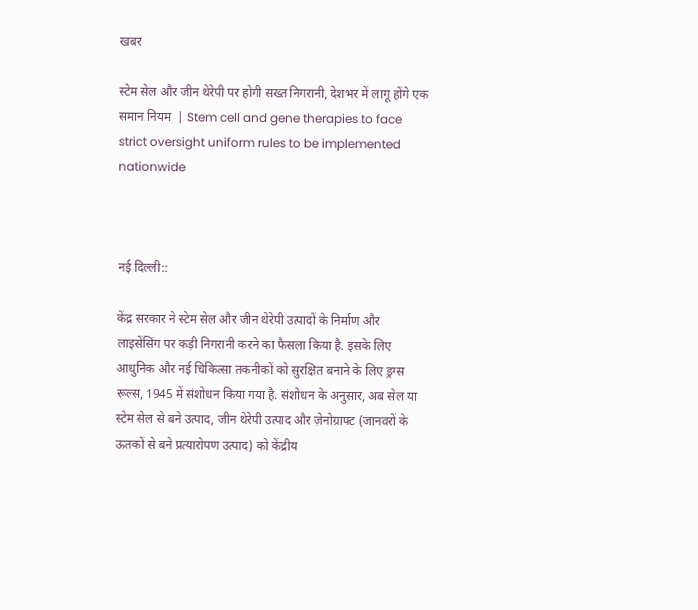खबर

स्टेम सेल और जीन थेरेपी पर होगी सख्त निगरानी, देशभर में लागू होंगे एक समान नियम  | Stem cell and gene therapies to face strict oversight uniform rules to be implemented nationwide



नई दिल्ली::

केंद्र सरकार ने स्टेम सेल और जीन थेरेपी उत्पादों के निर्माण और लाइसेंसिंग पर कड़ी निगरानी करने का फैसला किया है. इसके लिए आधुनिक और नई चिकित्सा तकनीकों को सुरक्षित बनाने के लिए ड्रग्स रूल्स, 1945 में संशोधन किया गया है. संशोधन के अनुसार, अब सेल या स्टेम सेल से बने उत्पाद, जीन थेरेपी उत्पाद और ज़ेनोग्राफ्ट (जानवरों के ऊतकों से बने प्रत्यारोपण उत्पाद) को केंद्रीय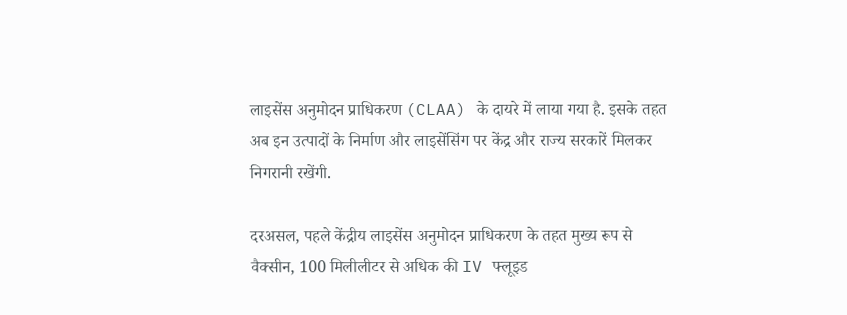लाइसेंस अनुमोदन प्राधिकरण (CLAA) के दायरे में लाया गया है. इसके तहत अब इन उत्पादों के निर्माण और लाइसेंसिंग पर केंद्र और राज्य सरकारें मिलकर निगरानी रखेंगी.

दरअसल, पहले केंद्रीय लाइसेंस अनुमोदन प्राधिकरण के तहत मुख्य रूप से वैक्सीन, 100 मिलीलीटर से अधिक की IV फ्लूइड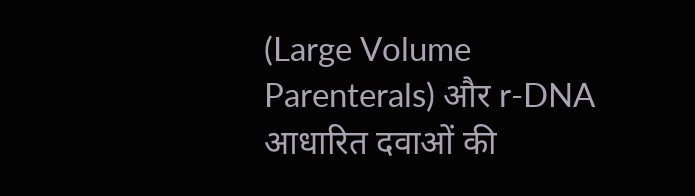(Large Volume Parenterals) और r-DNA आधारित दवाओं की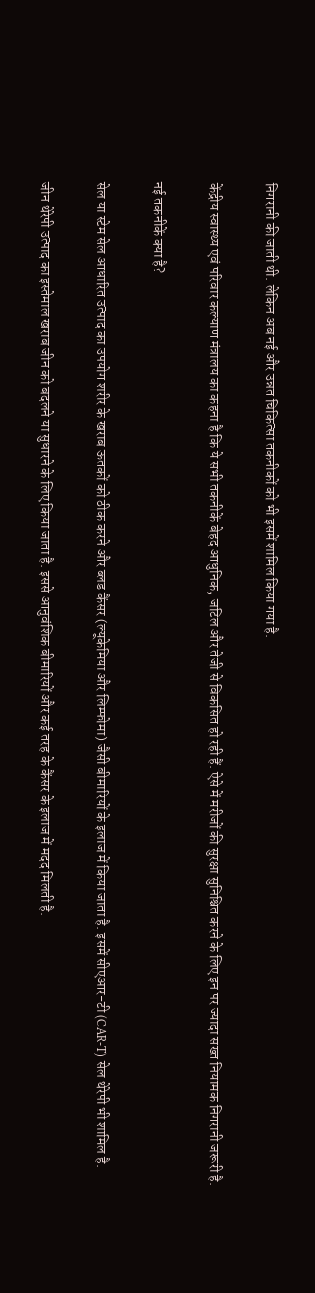निगरानी की जाती थी. लेकिन अब नई और उन्नत चिकित्सा तकनीकों को भी इसमें शामिल किया गया है.

केंद्रीय स्वास्थ्य एवं परिवार कल्याण मंत्रालय का कहना है कि ये सभी तकनीकें बेहद आधुनिक, जटिल और तेजी से विकसित हो रही हैं. ऐसे में मरीजों की सुरक्षा सुनिश्चित करने के लिए इन पर ज्यादा सख्त नियामक निगरानी जरूरी है.

नई तकनीकें क्या है?

सेल या स्टेम सेल आधारित उत्पाद का उपयोग शरीर के खराब ऊतकों को ठीक करने और ब्लड कैंसर (ल्यूकेमिया और लिम्फोमा) जैसी बीमारियों के इलाज में किया जाता है. इसमें सीएआर-टी (CAR-T) सेल थेरेपी भी शामिल है.

जीन थेरेपी उत्पाद का इस्तेमाल खराब जीन को बदलने या सुधारने के लिए किया जाता है. इससे आनुवंशिक बीमारियों और कई तरह के कैंसर के इलाज में मदद मिलती है.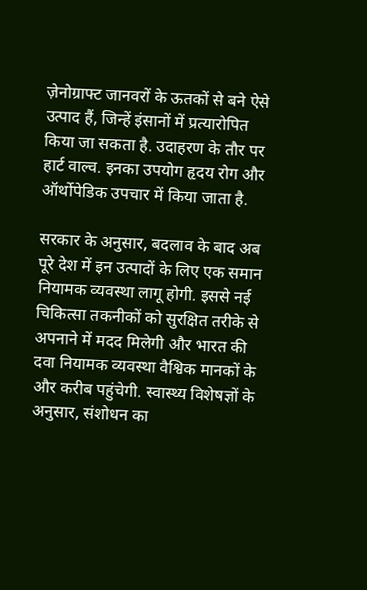ज़ेनोग्राफ्ट जानवरों के ऊतकों से बने ऐसे उत्पाद हैं, जिन्हें इंसानों में प्रत्यारोपित किया जा सकता है. उदाहरण के तौर पर हार्ट वाल्व. इनका उपयोग हृदय रोग और ऑर्थोपेडिक उपचार में किया जाता है.

सरकार के अनुसार, बदलाव के बाद अब पूरे देश में इन उत्पादों के लिए एक समान नियामक व्यवस्था लागू होगी. इससे नई चिकित्सा तकनीकों को सुरक्षित तरीके से अपनाने में मदद मिलेगी और भारत की दवा नियामक व्यवस्था वैश्विक मानकों के और करीब पहुंचेगी. स्वास्थ्य विशेषज्ञों के अनुसार, संशोधन का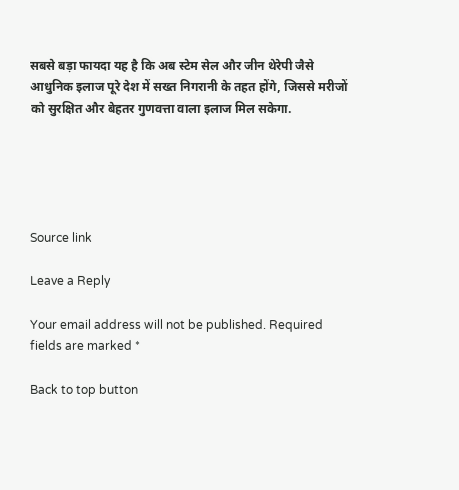सबसे बड़ा फायदा यह है कि अब स्टेम सेल और जीन थेरेपी जैसे आधुनिक इलाज पूरे देश में सख्त निगरानी के तहत होंगे, जिससे मरीजों को सुरक्षित और बेहतर गुणवत्ता वाला इलाज मिल सकेगा.





Source link

Leave a Reply

Your email address will not be published. Required fields are marked *

Back to top button